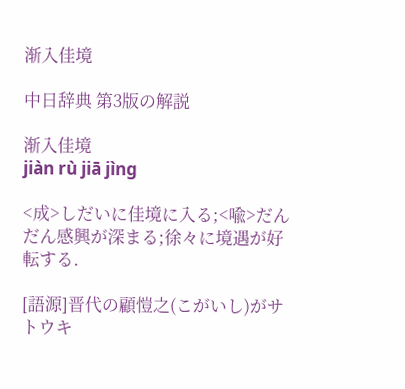渐入佳境

中日辞典 第3版の解説

渐入佳境
jiàn rù jiā jìng

<成>しだいに佳境に入る;<喩>だんだん感興が深まる;徐々に境遇が好転する.

[語源]晋代の顧愷之(こがいし)がサトウキ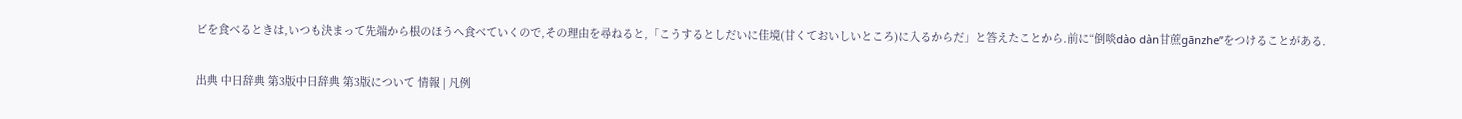ビを食べるときは,いつも決まって先端から根のほうへ食べていくので,その理由を尋ねると,「こうするとしだいに佳境(甘くておいしいところ)に入るからだ」と答えたことから.前に“倒啖dào dàn甘蔗gānzhe”をつけることがある.

出典 中日辞典 第3版中日辞典 第3版について 情報 | 凡例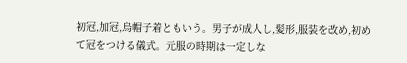初冠,加冠,烏帽子着ともいう。男子が成人し,髪形,服装を改め,初めて冠をつける儀式。元服の時期は一定しな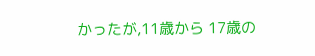かったが,11歳から 17歳の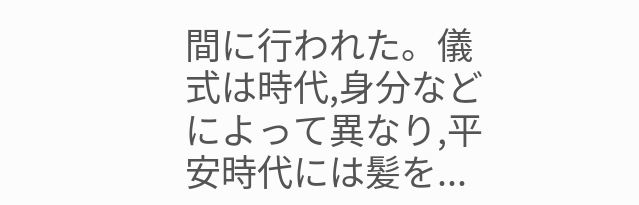間に行われた。儀式は時代,身分などによって異なり,平安時代には髪を...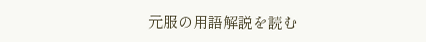元服の用語解説を読む